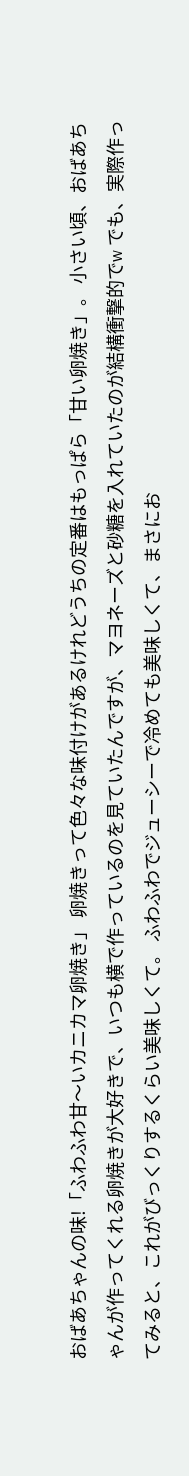おばあちゃんの味!「ふわふわ甘〜いカニカマ卵焼き」 卵焼きって色々な味付けがあるけれどうちの定番はもっぱら「甘い卵焼き」。 小さい頃、おばあちゃんが作ってくれる卵焼きが大好きで、いつも横で作っているのを見ていたんですが、マヨネーズと砂糖を入れていたのが結構衝撃的でw でも、実際作ってみると、これがびっくりするくらい美味しくて。 ふわふわでジューシーで冷めても美味しくて、まさにお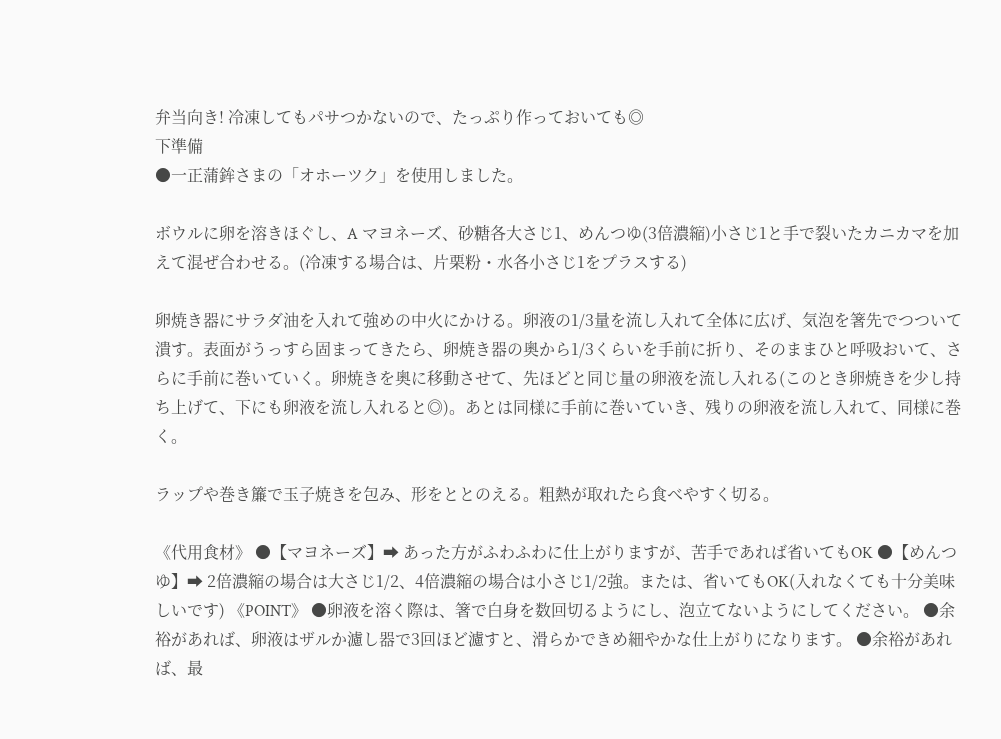弁当向き! 冷凍してもパサつかないので、たっぷり作っておいても◎
下準備
●一正蒲鉾さまの「オホーツク」を使用しました。

ボウルに卵を溶きほぐし、A マヨネーズ、砂糖各大さじ1、めんつゆ(3倍濃縮)小さじ1と手で裂いたカニカマを加えて混ぜ合わせる。(冷凍する場合は、片栗粉・水各小さじ1をプラスする)

卵焼き器にサラダ油を入れて強めの中火にかける。卵液の1/3量を流し入れて全体に広げ、気泡を箸先でつついて潰す。表面がうっすら固まってきたら、卵焼き器の奥から1/3くらいを手前に折り、そのままひと呼吸おいて、さらに手前に巻いていく。卵焼きを奥に移動させて、先ほどと同じ量の卵液を流し入れる(このとき卵焼きを少し持ち上げて、下にも卵液を流し入れると◎)。あとは同様に手前に巻いていき、残りの卵液を流し入れて、同様に巻く。

ラップや巻き簾で玉子焼きを包み、形をととのえる。粗熱が取れたら食べやすく切る。

《代用食材》 ●【マヨネーズ】➡ あった方がふわふわに仕上がりますが、苦手であれば省いてもOK ●【めんつゆ】➡ 2倍濃縮の場合は大さじ1/2、4倍濃縮の場合は小さじ1/2強。または、省いてもOK(入れなくても十分美味しいです) 《POINT》 ●卵液を溶く際は、箸で白身を数回切るようにし、泡立てないようにしてください。 ●余裕があれば、卵液はザルか濾し器で3回ほど濾すと、滑らかできめ細やかな仕上がりになります。 ●余裕があれば、最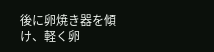後に卵焼き器を傾け、軽く卵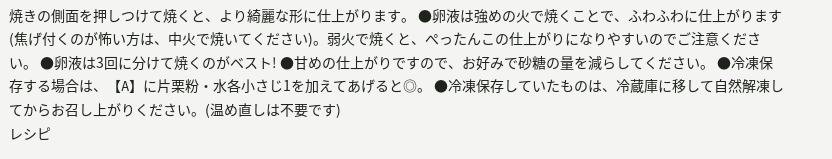焼きの側面を押しつけて焼くと、より綺麗な形に仕上がります。 ●卵液は強めの火で焼くことで、ふわふわに仕上がります(焦げ付くのが怖い方は、中火で焼いてください)。弱火で焼くと、ぺったんこの仕上がりになりやすいのでご注意ください。 ●卵液は3回に分けて焼くのがベスト! ●甘めの仕上がりですので、お好みで砂糖の量を減らしてください。 ●冷凍保存する場合は、【A】に片栗粉・水各小さじ1を加えてあげると◎。 ●冷凍保存していたものは、冷蔵庫に移して自然解凍してからお召し上がりください。(温め直しは不要です)
レシピ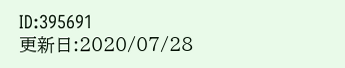ID:395691
更新日:2020/07/28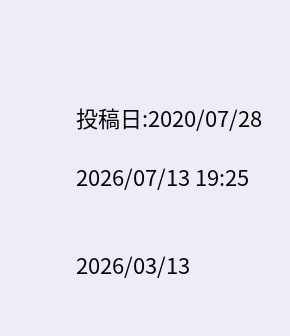投稿日:2020/07/28

2026/07/13 19:25


2026/03/13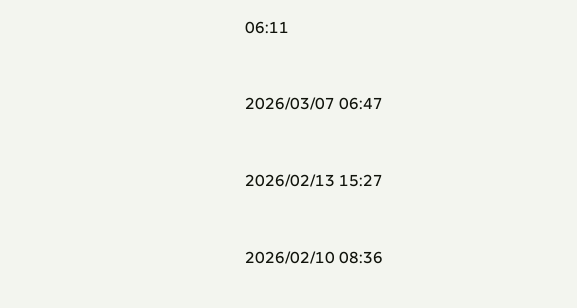06:11


2026/03/07 06:47


2026/02/13 15:27


2026/02/10 08:36